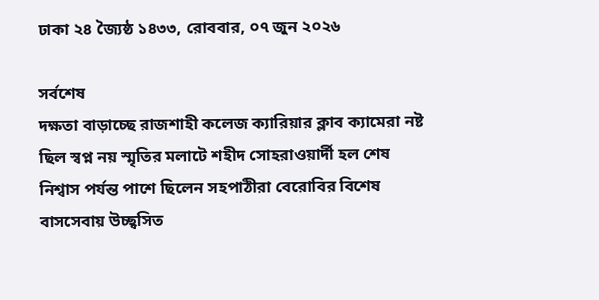ঢাকা ২৪ জ্যৈষ্ঠ ১৪৩৩, রোববার, ০৭ জুন ২০২৬

সর্বশেষ
দক্ষতা বাড়াচ্ছে রাজশাহী কলেজ ক্যারিয়ার ক্লাব ক্যামেরা নষ্ট ছিল স্বপ্ন নয় স্মৃতির মলাটে শহীদ সোহরাওয়ার্দী হল শেষ নিশ্বাস পর্যন্ত পাশে ছিলেন সহপাঠীরা বেরোবির বিশেষ বাসসেবায় উচ্ছ্বসিত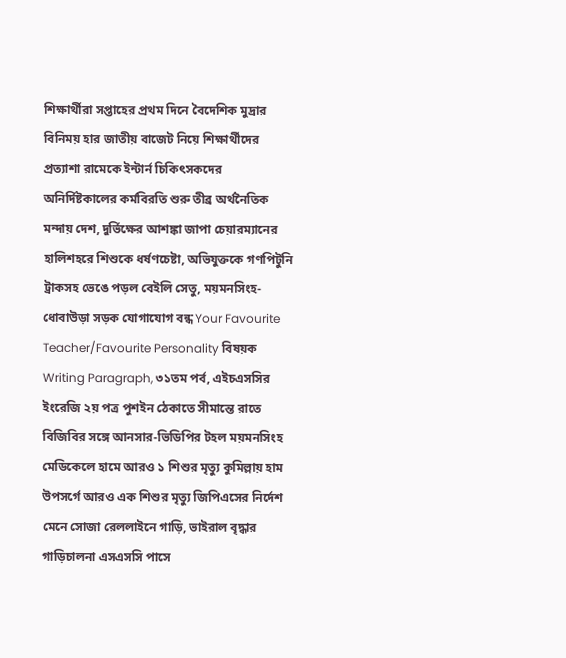শিক্ষার্থীরা সপ্তাহের প্রথম দিনে বৈদেশিক মুদ্রার বিনিময় হার জাতীয় বাজেট নিয়ে শিক্ষার্থীদের প্রত্যাশা রামেকে ইন্টার্ন চিকিৎসকদের অনির্দিষ্টকালের কর্মবিরতি শুরু তীব্র অর্থনৈতিক মন্দায় দেশ, দুর্ভিক্ষের আশঙ্কা জাপা চেয়ারম্যানের হালিশহরে শিশুকে ধর্ষণচেষ্টা, অভিযুক্তকে গণপিটুনি ট্রাকসহ ভেঙে পড়ল বেইলি সেতু, ময়মনসিংহ-ধোবাউড়া সড়ক যোগাযোগ বন্ধ Your Favourite Teacher/Favourite Personality বিষয়ক Writing Paragraph, ৩১তম পর্ব, এইচএসসির ইংরেজি ২য় পত্র পুশইন ঠেকাতে সীমান্তে রাতে বিজিবির সঙ্গে আনসার-ভিডিপির টহল ময়মনসিংহ মেডিকেলে হামে আরও ১ শিশুর মৃত্যু কুমিল্লায় হাম উপসর্গে আরও এক শিশুর মৃত্যু জিপিএসের নির্দেশ মেনে সোজা রেললাইনে গাড়ি, ভাইরাল বৃদ্ধার গাড়িচালনা এসএসসি পাসে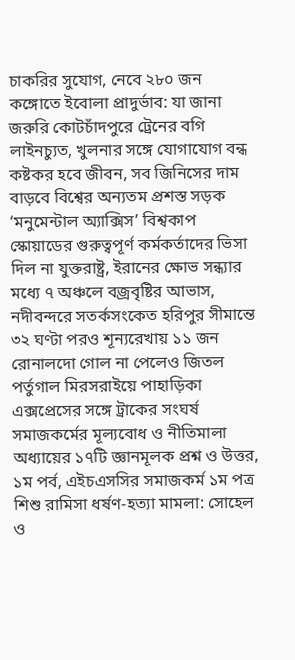চাকরির সুযোগ, নেবে ২৮০ জন কঙ্গোতে ইবোলা প্রাদুর্ভাব: যা জানা জরুরি কোটচাঁদপুরে ট্রেনের বগি লাইনচ্যুত, খুলনার সঙ্গে যোগাযোগ বন্ধ কষ্টকর হবে জীবন, সব জিনিসের দাম বাড়বে বিশ্বের অন্যতম প্রশস্ত সড়ক ‘মনুমেন্টাল অ্যাক্সিস’ বিশ্বকাপ স্কোয়াডের গুরুত্বপূর্ণ কর্মকর্তাদের ভিসা দিল না যুক্তরাষ্ট্র, ইরানের ক্ষোভ সন্ধ্যার মধ্যে ৭ অঞ্চলে বজ্রবৃষ্টির আভাস, নদীবন্দরে সতর্কসংকেত হরিপুর সীমান্তে ৩২ ঘণ্টা পরও শূন্যরেখায় ১১ জন রোনালদো গোল না পেলেও জিতল পর্তুগাল মিরসরাইয়ে পাহাড়িকা এক্সপ্রেসের সঙ্গে ট্রাকের সংঘর্ষ সমাজকর্মের মূল্যবোধ ও নীতিমালা অধ্যায়ের ১৭টি জ্ঞানমূলক প্রশ্ন ও উত্তর, ১ম পর্ব, এইচএসসির সমাজকর্ম ১ম পত্র শিশু রামিসা ধর্ষণ-হত্যা মামলা: সোহেল ও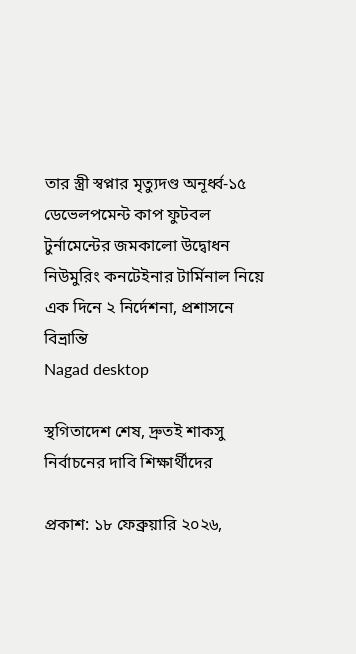তার স্ত্রী স্বপ্নার মৃত্যুদণ্ড অনূর্ধ্ব-১৫ ডেভেলপমেন্ট কাপ ফুটবল টুর্নামেন্টের জমকালো উদ্বোধন নিউমুরিং কনটেইনার টার্মিনাল নিয়ে এক দিনে ২ নির্দেশনা, প্রশাসনে বিভ্রান্তি
Nagad desktop

স্থগিতাদেশ শেষ, দ্রুতই শাকসু নির্বাচনের দাবি শিক্ষার্থীদের

প্রকাশ: ১৮ ফেব্রুয়ারি ২০২৬,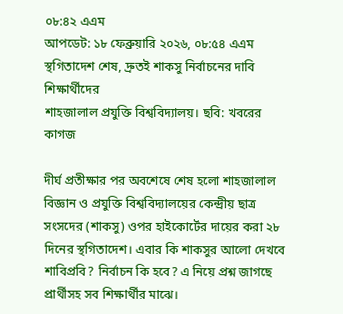০৮:৪২ এএম
আপডেট: ১৮ ফেব্রুয়ারি ২০২৬, ০৮:৫৪ এএম
স্থগিতাদেশ শেষ, দ্রুতই শাকসু নির্বাচনের দাবি শিক্ষার্থীদের
শাহজালাল প্রযুক্তি বিশ্ববিদ্যালয়। ছবি: খবরের কাগজ

দীর্ঘ প্রতীক্ষার পর অবশেষে শেষ হলো শাহজালাল বিজ্ঞান ও প্রযুক্তি বিশ্ববিদ্যালয়ের কেন্দ্রীয় ছাত্র সংসদের (শাকসু) ওপর হাইকোর্টের দায়ের করা ২৮ দিনের স্থগিতাদেশ। এবার কি শাকসুর আলো দেখবে শাবিপ্রবি? নির্বাচন কি হবে? এ নিয়ে প্রশ্ন জাগছে প্রার্থীসহ সব শিক্ষার্থীর মাঝে।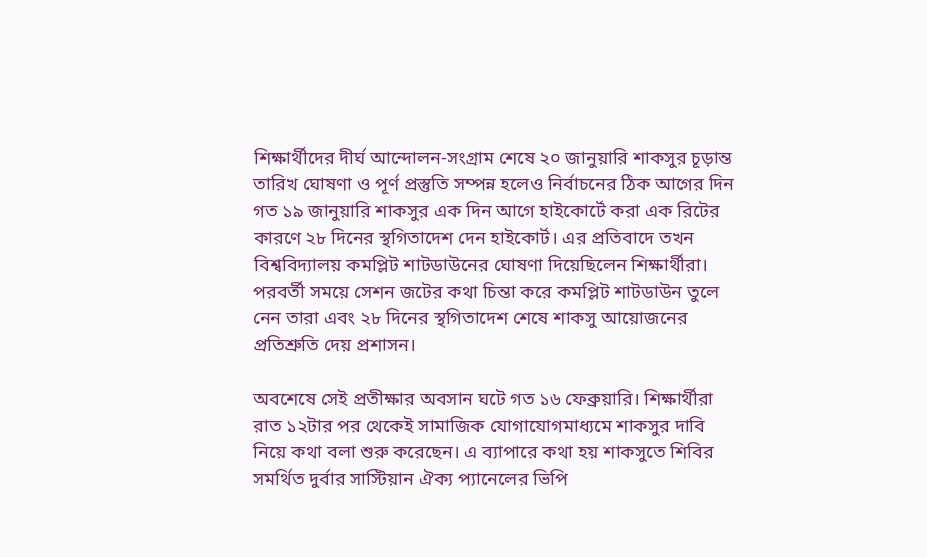শিক্ষার্থীদের দীর্ঘ আন্দোলন-সংগ্রাম শেষে ২০ জানুয়ারি শাকসুর চূড়ান্ত তারিখ ঘোষণা ও পূর্ণ প্রস্তুতি সম্পন্ন হলেও নির্বাচনের ঠিক আগের দিন গত ১৯ জানুয়ারি শাকসুর এক দিন আগে হাইকোর্টে করা এক রিটের কারণে ২৮ দিনের স্থগিতাদেশ দেন হাইকোর্ট। এর প্রতিবাদে তখন বিশ্ববিদ্যালয় কমপ্লিট শাটডাউনের ঘোষণা দিয়েছিলেন শিক্ষার্থীরা। পরবর্তী সময়ে সেশন জটের কথা চিন্তা করে কমপ্লিট শাটডাউন তুলে নেন তারা এবং ২৮ দিনের স্থগিতাদেশ শেষে শাকসু আয়োজনের প্রতিশ্রুতি দেয় প্রশাসন।

অবশেষে সেই প্রতীক্ষার অবসান ঘটে গত ১৬ ফেব্রুয়ারি। শিক্ষার্থীরা রাত ১২টার পর থেকেই সামাজিক যোগাযোগমাধ্যমে শাকসুর দাবি নিয়ে কথা বলা শুরু করেছেন। এ ব্যাপারে কথা হয় শাকসুতে শিবির সমর্থিত দুর্বার সাস্টিয়ান ঐক্য প্যানেলের ভিপি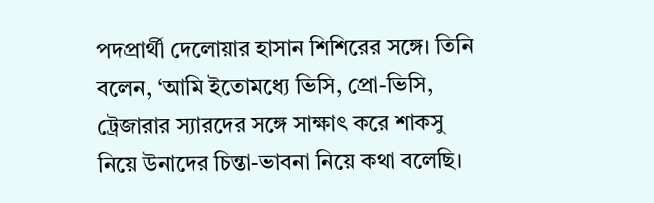পদপ্রার্থী দেলোয়ার হাসান শিশিরের সঙ্গে। তিনি বলেন, ‘আমি ইতোমধ্যে ভিসি, প্রো-ভিসি, ট্রেজারার স্যারদের সঙ্গে সাক্ষাৎ করে শাকসু নিয়ে উনাদের চিন্তা-ভাবনা নিয়ে কথা বলেছি।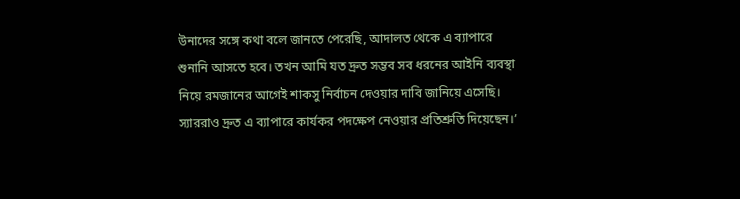উনাদের সঙ্গে কথা বলে জানতে পেরেছি, আদালত থেকে এ ব্যাপারে শুনানি আসতে হবে। তখন আমি যত দ্রুত সম্ভব সব ধরনের আইনি ব্যবস্থা নিয়ে রমজানের আগেই শাকসু নির্বাচন দেওয়ার দাবি জানিয়ে এসেছি। স্যাররাও দ্রুত এ ব্যাপারে কার্যকর পদক্ষেপ নেওয়ার প্রতিশ্রুতি দিয়েছেন।’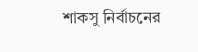শাকসু নির্বাচনের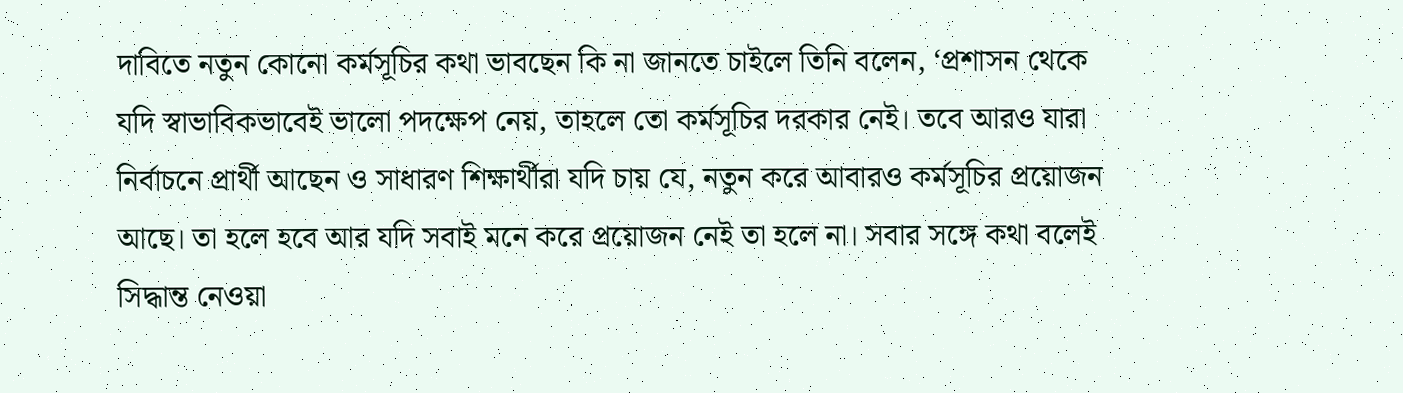দাবিতে নতুন কোনো কর্মসূচির কথা ভাবছেন কি না জানতে চাইলে তিনি বলেন, ‘প্রশাসন থেকে যদি স্বাভাবিকভাবেই ভালো পদক্ষেপ নেয়, তাহলে তো কর্মসূচির দরকার নেই। তবে আরও যারা নির্বাচনে প্রার্থী আছেন ও সাধারণ শিক্ষার্থীরা যদি চায় যে, নতুন করে আবারও কর্মসূচির প্রয়োজন আছে। তা হলে হবে আর যদি সবাই মনে করে প্রয়োজন নেই তা হলে না। সবার সঙ্গে কথা বলেই সিদ্ধান্ত নেওয়া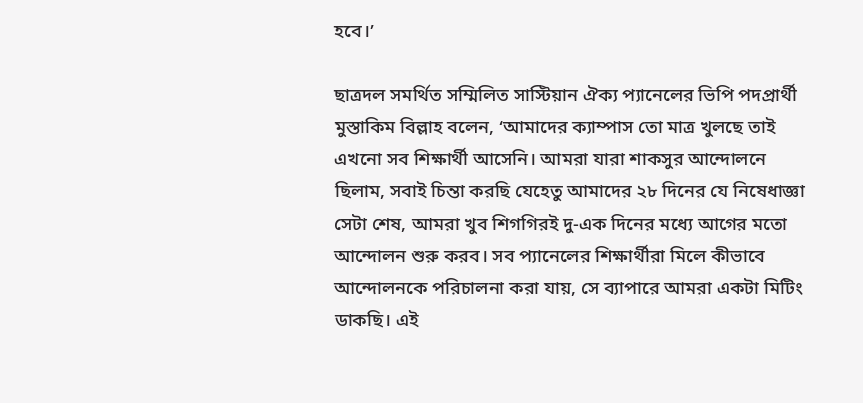হবে।’

ছাত্রদল সমর্থিত সম্মিলিত সাস্টিয়ান ঐক্য প্যানেলের ভিপি পদপ্রার্থী মুস্তাকিম বিল্লাহ বলেন, ‘আমাদের ক্যাম্পাস তো মাত্র খুলছে তাই এখনো সব শিক্ষার্থী আসেনি। আমরা যারা শাকসুর আন্দোলনে ছিলাম, সবাই চিন্তা করছি যেহেতু আমাদের ২৮ দিনের যে নিষেধাজ্ঞা সেটা শেষ, আমরা খুব শিগগিরই দু-এক দিনের মধ্যে আগের মতো আন্দোলন শুরু করব। সব প্যানেলের শিক্ষার্থীরা মিলে কীভাবে আন্দোলনকে পরিচালনা করা যায়, সে ব্যাপারে আমরা একটা মিটিং ডাকছি। এই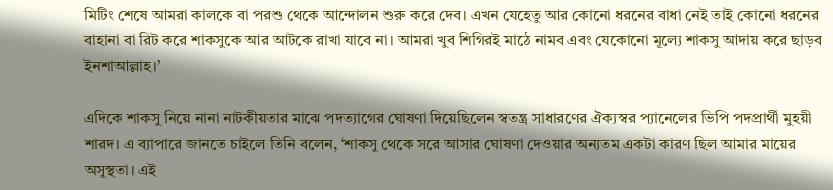মিটিং শেষে আমরা কালকে বা পরশু থেকে আন্দোলন শুরু করে দেব। এখন যেহেতু আর কোনো ধরনের বাধা নেই তাই কোনো ধরনের বাহানা বা রিট করে শাকসুকে আর আটকে রাখা যাবে না। আমরা খুব শিগিরই মাঠে নামব এবং যেকোনো মূল্যে শাকসু আদায় করে ছাড়ব ইনশাআল্লাহ।’

এদিকে শাকসু নিয়ে নানা নাটকীয়তার মাঝে পদত্যাগের ঘোষণা দিয়েছিলেন স্বতন্ত্র সাধারণের ঐক্যস্বর প্যানেলের ভিপি পদপ্রার্থী মুহয়ী শারদ। এ ব্যাপারে জানতে চাইলে তিনি বলেন, ‘শাকসু থেকে সরে আসার ঘোষণা দেওয়ার অন্যতম একটা কারণ ছিল আমার মায়ের অসুস্থতা। এই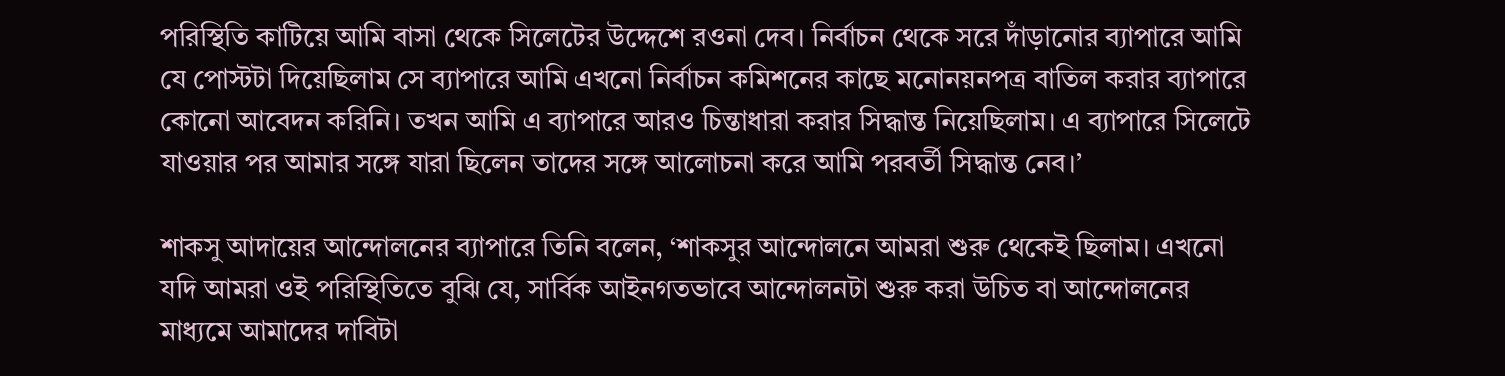পরিস্থিতি কাটিয়ে আমি বাসা থেকে সিলেটের উদ্দেশে রওনা দেব। নির্বাচন থেকে সরে দাঁড়ানোর ব্যাপারে আমি যে পোস্টটা দিয়েছিলাম সে ব্যাপারে আমি এখনো নির্বাচন কমিশনের কাছে মনোনয়নপত্র বাতিল করার ব্যাপারে কোনো আবেদন করিনি। তখন আমি এ ব্যাপারে আরও চিন্তাধারা করার সিদ্ধান্ত নিয়েছিলাম। এ ব্যাপারে সিলেটে যাওয়ার পর আমার সঙ্গে যারা ছিলেন তাদের সঙ্গে আলোচনা করে আমি পরবর্তী সিদ্ধান্ত নেব।’

শাকসু আদায়ের আন্দোলনের ব্যাপারে তিনি বলেন, ‘শাকসুর আন্দোলনে আমরা শুরু থেকেই ছিলাম। এখনো যদি আমরা ওই পরিস্থিতিতে বুঝি যে, সার্বিক আইনগতভাবে আন্দোলনটা শুরু করা উচিত বা আন্দোলনের মাধ্যমে আমাদের দাবিটা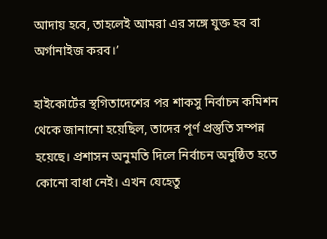আদায় হবে, তাহলেই আমরা এর সঙ্গে যুক্ত হব বা অর্গানাইজ করব।’

হাইকোর্টের স্থগিতাদেশের পর শাকসু নির্বাচন কমিশন থেকে জানানো হয়েছিল, তাদের পূর্ণ প্রস্তুতি সম্পন্ন হয়েছে। প্রশাসন অনুমতি দিলে নির্বাচন অনুষ্ঠিত হতে কোনো বাধা নেই। এখন যেহেতু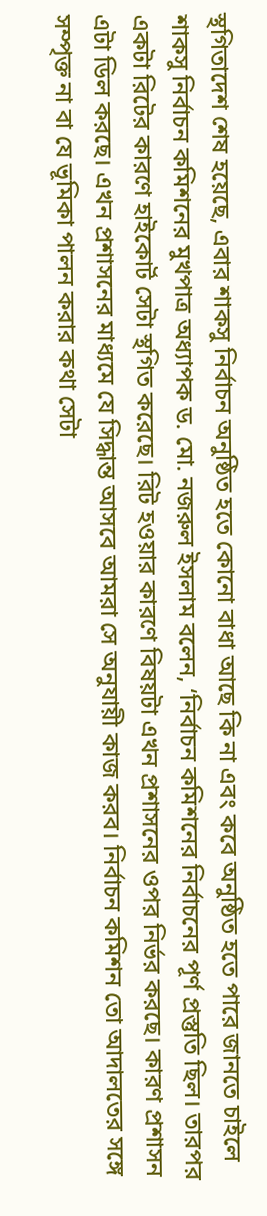স্থগিতাদেশ শেষ হয়েছে, এবার শাকসু নির্বাচন অনুষ্ঠিত হতে কোনো বাধা আছে কি না এবং কবে অনুষ্ঠিত হতে পারে জানতে চাইলে শাকসু নির্বাচন কমিশনের মুখপাত্র অধ্যাপক ড. মো. নজরুল ইসলাম বলেন, ‘নির্বাচন কমিশনের নির্বাচনের পূর্ণ প্রস্তুতি ছিল। তারপর একটা রিটের কারণে হাইকোর্ট সেটা স্থগিত করেছে। রিট হওয়ার কারণে বিষয়টা এখন প্রশাসনের ওপর নির্ভর করছে। কারণ প্রশাসন এটা ডিল করছে। এখন প্রশাসনের মাধ্যমে যে সিদ্ধান্ত আসবে আমরা সে অনুযায়ী কাজ করব। নির্বাচন কমিশন তো আদালতের সঙ্গে সম্পৃক্ত না বা যে ভূমিকা পালন করার কথা সেটা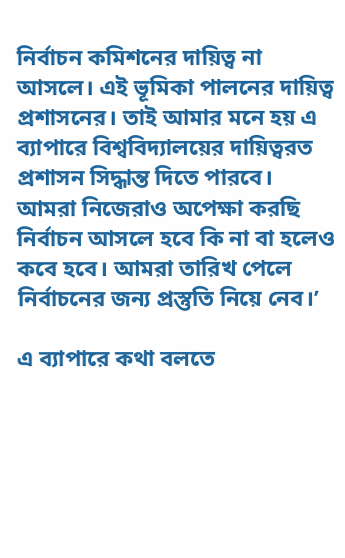নির্বাচন কমিশনের দায়িত্ব না আসলে। এই ভূমিকা পালনের দায়িত্ব প্রশাসনের। তাই আমার মনে হয় এ ব্যাপারে বিশ্ববিদ্যালয়ের দায়িত্বরত প্রশাসন সিদ্ধান্ত দিতে পারবে। আমরা নিজেরাও অপেক্ষা করছি নির্বাচন আসলে হবে কি না বা হলেও কবে হবে। আমরা তারিখ পেলে নির্বাচনের জন্য প্রস্তুতি নিয়ে নেব।’

এ ব্যাপারে কথা বলতে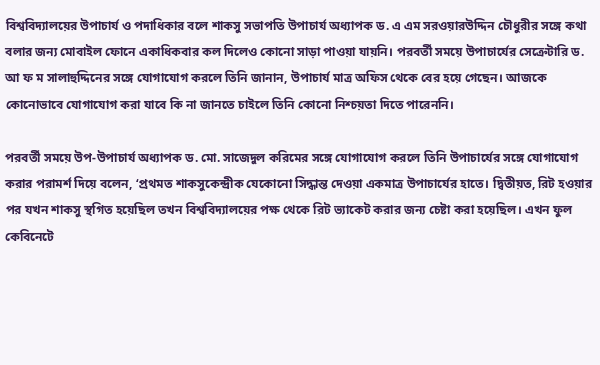বিশ্ববিদ্যালয়ের উপাচার্য ও পদাধিকার বলে শাকসু সভাপতি উপাচার্য অধ্যাপক ড. এ এম সরওয়ারউদ্দিন চৌধুরীর সঙ্গে কথা বলার জন্য মোবাইল ফোনে একাধিকবার কল দিলেও কোনো সাড়া পাওয়া যায়নি। পরবর্তী সময়ে উপাচার্যের সেক্রেটারি ড. আ ফ ম সালাহুদ্দিনের সঙ্গে যোগাযোগ করলে তিনি জানান, উপাচার্য মাত্র অফিস থেকে বের হয়ে গেছেন। আজকে কোনোভাবে যোগাযোগ করা যাবে কি না জানতে চাইলে তিনি কোনো নিশ্চয়তা দিতে পারেননি।

পরবর্তী সময়ে উপ-উপাচার্য অধ্যাপক ড. মো. সাজেদুল করিমের সঙ্গে যোগাযোগ করলে তিনি উপাচার্যের সঙ্গে যোগাযোগ করার পরামর্শ দিয়ে বলেন, ‘প্রথমত শাকসুকেন্দ্রীক যেকোনো সিদ্ধান্ত দেওয়া একমাত্র উপাচার্যের হাতে। দ্বিতীয়ত, রিট হওয়ার পর যখন শাকসু স্থগিত হয়েছিল তখন বিশ্ববিদ্যালয়ের পক্ষ থেকে রিট ভ্যাকেট করার জন্য চেষ্টা করা হয়েছিল। এখন ফুল কেবিনেটে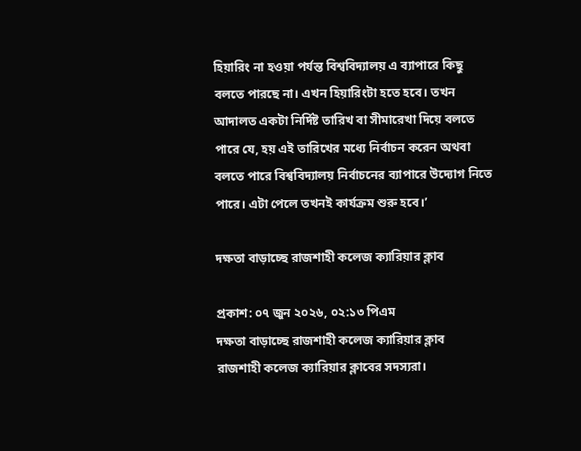হিয়ারিং না হওয়া পর্যন্ত বিশ্ববিদ্যালয় এ ব্যাপারে কিছু বলতে পারছে না। এখন হিয়ারিংটা হতে হবে। তখন আদালত একটা নির্দিষ্ট তারিখ বা সীমারেখা দিয়ে বলতে পারে যে, হয় এই তারিখের মধ্যে নির্বাচন করেন অথবা বলতে পারে বিশ্ববিদ্যালয় নির্বাচনের ব্যাপারে উদ্যোগ নিতে পারে। এটা পেলে তখনই কার্যক্রম শুরু হবে।’

দক্ষতা বাড়াচ্ছে রাজশাহী কলেজ ক্যারিয়ার ক্লাব

প্রকাশ: ০৭ জুন ২০২৬, ০২:১৩ পিএম
দক্ষতা বাড়াচ্ছে রাজশাহী কলেজ ক্যারিয়ার ক্লাব
রাজশাহী কলেজ ক্যারিয়ার ক্লাবের সদস্যরা।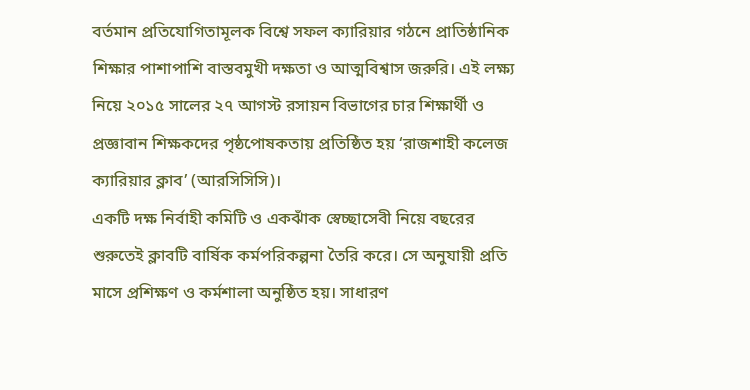বর্তমান প্রতিযোগিতামূলক বিশ্বে সফল ক্যারিয়ার গঠনে প্রাতিষ্ঠানিক শিক্ষার পাশাপাশি বাস্তবমুখী দক্ষতা ও আত্মবিশ্বাস জরুরি। এই লক্ষ্য নিয়ে ২০১৫ সালের ২৭ আগস্ট রসায়ন বিভাগের চার শিক্ষার্থী ও প্রজ্ঞাবান শিক্ষকদের পৃষ্ঠপোষকতায় প্রতিষ্ঠিত হয় ‘রাজশাহী কলেজ ক্যারিয়ার ক্লাব’ (আরসিসিসি)।
একটি দক্ষ নির্বাহী কমিটি ও একঝাঁক স্বেচ্ছাসেবী নিয়ে বছরের শুরুতেই ক্লাবটি বার্ষিক কর্মপরিকল্পনা তৈরি করে। সে অনুযায়ী প্রতি মাসে প্রশিক্ষণ ও কর্মশালা অনুষ্ঠিত হয়। সাধারণ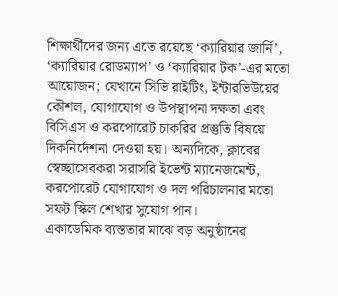শিক্ষার্থীদের জন্য এতে রয়েছে ‘ক্যারিয়ার জার্নি’, ‘ক্যারিয়ার রোডম্যাপ’ ও ‘ক্যারিয়ার টক’-এর মতো আয়োজন; যেখানে সিভি রাইটিং, ইন্টারভিউয়ের কৌশল, যোগাযোগ ও উপস্থাপনা দক্ষতা এবং বিসিএস ও করপোরেট চাকরির প্রস্তুতি বিষয়ে দিকনির্দেশনা দেওয়া হয়। অন্যদিকে, ক্লাবের স্বেচ্ছাসেবকরা সরাসরি ইভেন্ট ম্যানেজমেন্ট, করপোরেট যোগাযোগ ও দল পরিচালনার মতো সফট স্কিল শেখার সুযোগ পান।
একাডেমিক ব্যস্ততার মাঝে বড় অনুষ্ঠানের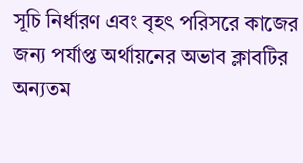সূচি নির্ধারণ এবং বৃহৎ পরিসরে কাজের জন্য পর্যাপ্ত অর্থায়নের অভাব ক্লাবটির অন্যতম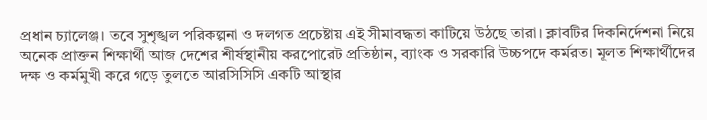প্রধান চ্যালেঞ্জ। তবে সুশৃঙ্খল পরিকল্পনা ও দলগত প্রচেষ্টায় এই সীমাবদ্ধতা কাটিয়ে উঠছে তারা। ক্লাবটির দিকনির্দেশনা নিয়ে অনেক প্রাক্তন শিক্ষার্থী আজ দেশের শীর্ষস্থানীয় করপোরেট প্রতিষ্ঠান, ব্যাংক ও সরকারি উচ্চপদে কর্মরত। মূলত শিক্ষার্থীদের দক্ষ ও কর্মমুখী করে গড়ে তুলতে আরসিসিসি একটি আস্থার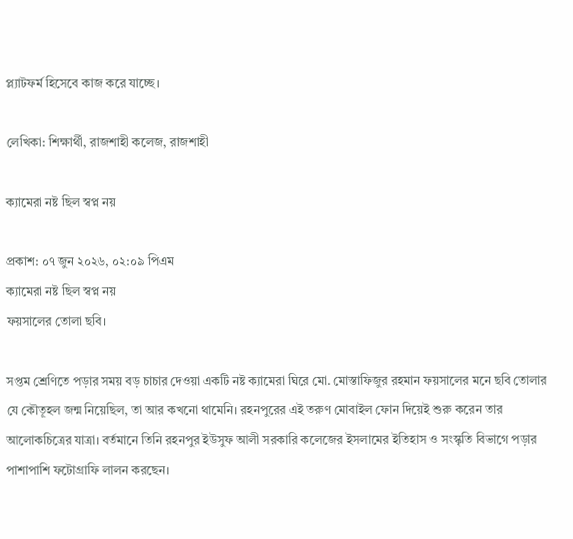প্ল্যাটফর্ম হিসেবে কাজ করে যাচ্ছে।

লেখিকা: শিক্ষার্থী, রাজশাহী কলেজ, রাজশাহী

ক্যামেরা নষ্ট ছিল স্বপ্ন নয়

প্রকাশ: ০৭ জুন ২০২৬, ০২:০৯ পিএম
ক্যামেরা নষ্ট ছিল স্বপ্ন নয়
ফয়সালের তোলা ছবি।

সপ্তম শ্রেণিতে পড়ার সময় বড় চাচার দেওয়া একটি নষ্ট ক্যামেরা ঘিরে মো. মোস্তাফিজুর রহমান ফয়সালের মনে ছবি তোলার যে কৌতূহল জন্ম নিয়েছিল, তা আর কখনো থামেনি। রহনপুরের এই তরুণ মোবাইল ফোন দিয়েই শুরু করেন তার আলোকচিত্রের যাত্রা। বর্তমানে তিনি রহনপুর ইউসুফ আলী সরকারি কলেজের ইসলামের ইতিহাস ও সংস্কৃতি বিভাগে পড়ার পাশাপাশি ফটোগ্রাফি লালন করছেন।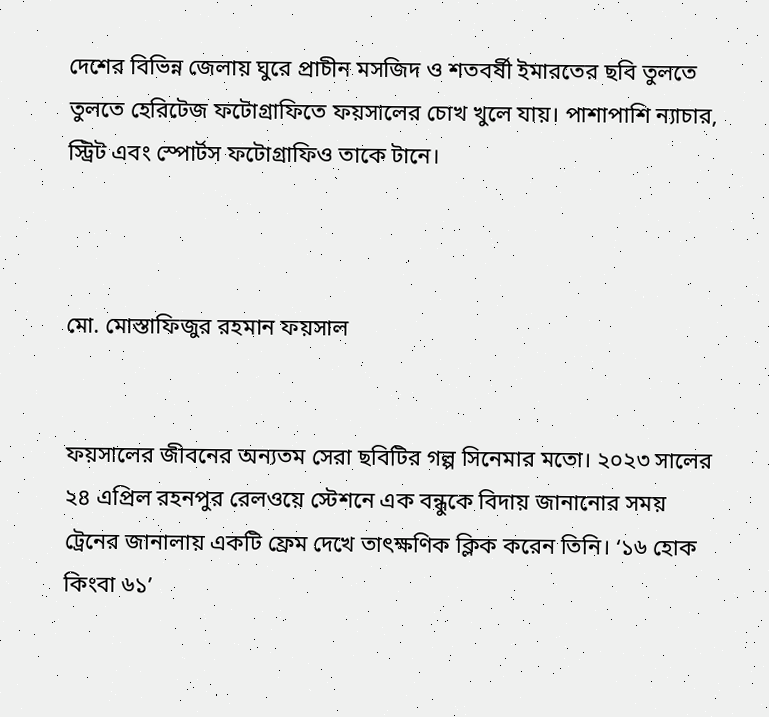দেশের বিভিন্ন জেলায় ঘুরে প্রাচীন মসজিদ ও শতবর্ষী ইমারতের ছবি তুলতে তুলতে হেরিটেজ ফটোগ্রাফিতে ফয়সালের চোখ খুলে যায়। পাশাপাশি ন্যাচার, স্ট্রিট এবং স্পোর্টস ফটোগ্রাফিও তাকে টানে।



মো. মোস্তাফিজুর রহমান ফয়সাল


ফয়সালের জীবনের অন্যতম সেরা ছবিটির গল্প সিনেমার মতো। ২০২৩ সালের ২৪ এপ্রিল রহনপুর রেলওয়ে স্টেশনে এক বন্ধুকে বিদায় জানানোর সময় ট্রেনের জানালায় একটি ফ্রেম দেখে তাৎক্ষণিক ক্লিক করেন তিনি। ‘১৬ হোক কিংবা ৬১’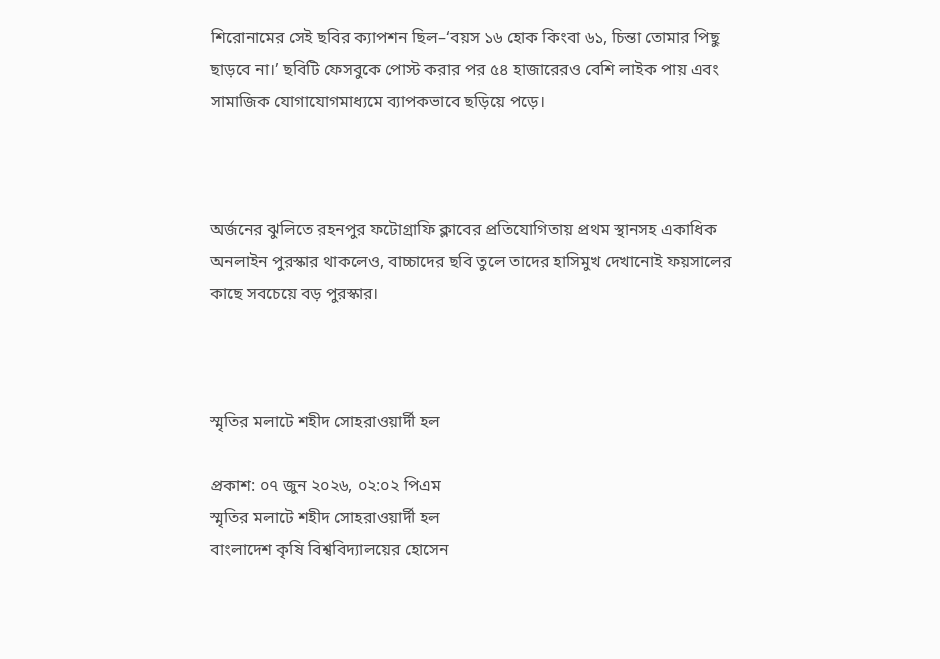শিরোনামের সেই ছবির ক্যাপশন ছিল–‘বয়স ১৬ হোক কিংবা ৬১, চিন্তা তোমার পিছু ছাড়বে না।’ ছবিটি ফেসবুকে পোস্ট করার পর ৫৪ হাজারেরও বেশি লাইক পায় এবং সামাজিক যোগাযোগমাধ্যমে ব্যাপকভাবে ছড়িয়ে পড়ে।



অর্জনের ঝুলিতে রহনপুর ফটোগ্রাফি ক্লাবের প্রতিযোগিতায় প্রথম স্থানসহ একাধিক অনলাইন পুরস্কার থাকলেও, বাচ্চাদের ছবি তুলে তাদের হাসিমুখ দেখানোই ফয়সালের কাছে সবচেয়ে বড় পুরস্কার।



স্মৃতির মলাটে শহীদ সোহরাওয়ার্দী হল

প্রকাশ: ০৭ জুন ২০২৬, ০২:০২ পিএম
স্মৃতির মলাটে শহীদ সোহরাওয়ার্দী হল
বাংলাদেশ কৃষি বিশ্ববিদ্যালয়ের হোসেন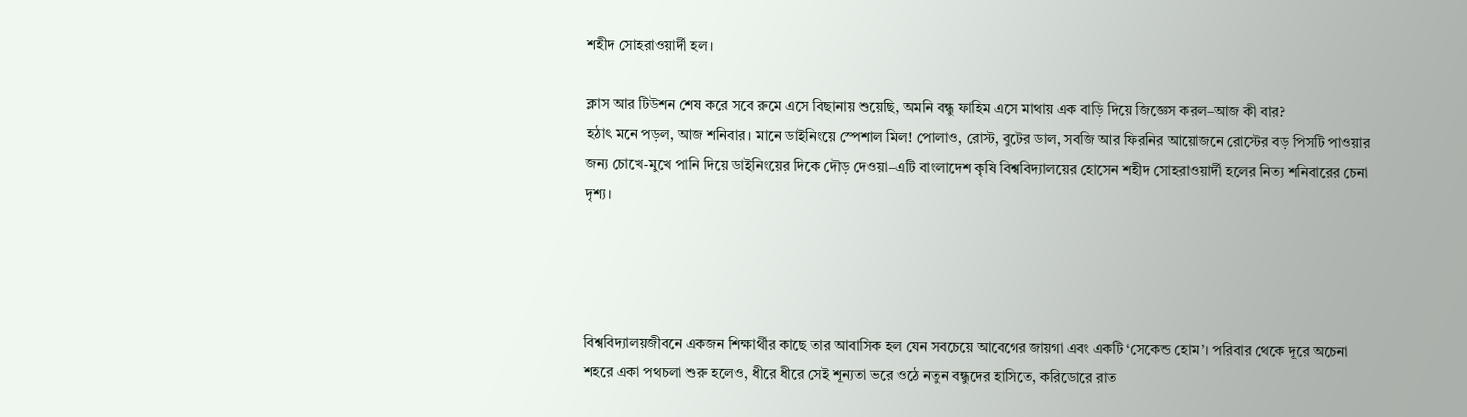শহীদ সোহরাওয়ার্দী হল।

ক্লাস আর টিউশন শেষ করে সবে রুমে এসে বিছানায় শুয়েছি, অমনি বন্ধু ফাহিম এসে মাথায় এক বাড়ি দিয়ে জিজ্ঞেস করল–আজ কী বার?
হঠাৎ মনে পড়ল, আজ শনিবার। মানে ডাইনিংয়ে স্পেশাল মিল! পোলাও, রোস্ট, বুটের ডাল, সবজি আর ফিরনির আয়োজনে রোস্টের বড় পিসটি পাওয়ার জন্য চোখে-মুখে পানি দিয়ে ডাইনিংয়ের দিকে দৌড় দেওয়া–এটি বাংলাদেশ কৃষি বিশ্ববিদ্যালয়ের হোসেন শহীদ সোহরাওয়ার্দী হলের নিত্য শনিবারের চেনা দৃশ্য।




বিশ্ববিদ্যালয়জীবনে একজন শিক্ষার্থীর কাছে তার আবাসিক হল যেন সবচেয়ে আবেগের জায়গা এবং একটি ‘সেকেন্ড হোম’। পরিবার থেকে দূরে অচেনা শহরে একা পথচলা শুরু হলেও, ধীরে ধীরে সেই শূন্যতা ভরে ওঠে নতুন বন্ধুদের হাসিতে, করিডোরে রাত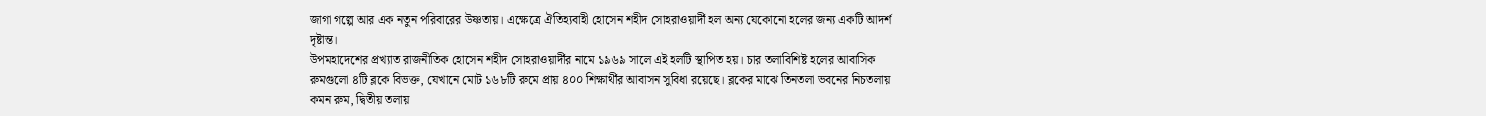জাগা গল্পে আর এক নতুন পরিবারের উষ্ণতায়। এক্ষেত্রে ঐতিহ্যবাহী হোসেন শহীদ সোহরাওয়ার্দী হল অন্য যেকোনো হলের জন্য একটি আদর্শ দৃষ্টান্ত।
উপমহাদেশের প্রখ্যাত রাজনীতিক হোসেন শহীদ সোহরাওয়ার্দীর নামে ১৯৬৯ সালে এই হলটি স্থাপিত হয়। চার তলাবিশিষ্ট হলের আবাসিক রুমগুলো ৪টি ব্লকে বিভক্ত, যেখানে মোট ১৬৮টি রুমে প্রায় ৪০০ শিক্ষার্থীর আবাসন সুবিধা রয়েছে। ব্লকের মাঝে তিনতলা ভবনের নিচতলায় কমন রুম, দ্বিতীয় তলায়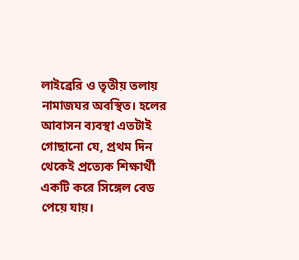লাইব্রেরি ও তৃতীয় তলায় নামাজঘর অবস্থিত। হলের আবাসন ব্যবস্থা এতটাই গোছানো যে, প্রথম দিন থেকেই প্রত্যেক শিক্ষার্থী একটি করে সিঙ্গেল বেড পেয়ে যায়।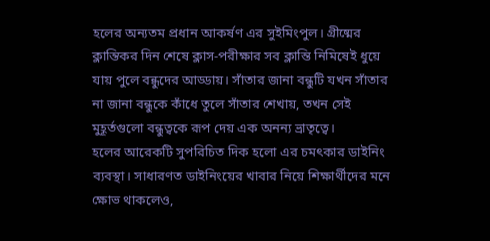হলের অন্যতম প্রধান আকর্ষণ এর সুইমিংপুল। গ্রীষ্মের ক্লান্তিকর দিন শেষে ক্লাস-পরীক্ষার সব ক্লান্তি নিমিষেই ধুয়ে যায় পুলে বন্ধুদের আড্ডায়। সাঁতার জানা বন্ধুটি যখন সাঁতার না জানা বন্ধুকে কাঁধে তুলে সাঁতার শেখায়, তখন সেই মুহূর্তগুলো বন্ধুত্বকে রূপ দেয় এক অনন্য ভ্রাতৃত্বে।
হলের আরেকটি সুপরিচিত দিক হলো এর চমৎকার ডাইনিং ব্যবস্থা। সাধারণত ডাইনিংয়ের খাবার নিয়ে শিক্ষার্থীদের মনে ক্ষোভ থাকলেও,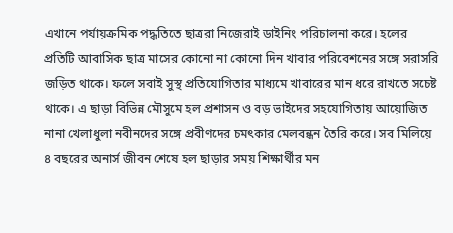এখানে পর্যায়ক্রমিক পদ্ধতিতে ছাত্ররা নিজেরাই ডাইনিং পরিচালনা করে। হলের প্রতিটি আবাসিক ছাত্র মাসের কোনো না কোনো দিন খাবার পরিবেশনের সঙ্গে সরাসরি জড়িত থাকে। ফলে সবাই সুস্থ প্রতিযোগিতার মাধ্যমে খাবারের মান ধরে রাখতে সচেষ্ট থাকে। এ ছাড়া বিভিন্ন মৌসুমে হল প্রশাসন ও বড় ভাইদের সহযোগিতায় আয়োজিত নানা খেলাধুলা নবীনদের সঙ্গে প্রবীণদের চমৎকার মেলবন্ধন তৈরি করে। সব মিলিয়ে ৪ বছরের অনার্স জীবন শেষে হল ছাড়ার সময় শিক্ষার্থীর মন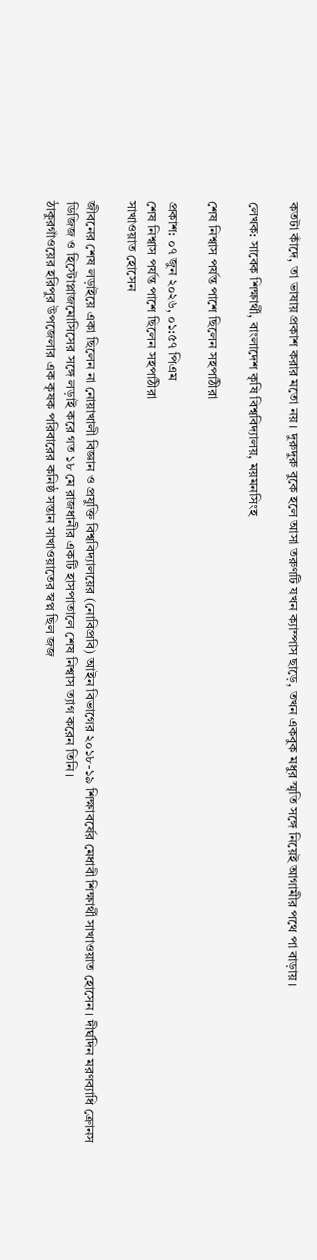কতটা কাঁদে, তা ভাষায় প্রকাশ করার মতো নয়। দুরুদুরু বুকে হলে আসা তরুণটি যখন ক্যাম্পাস ছাড়ে, তখন একবুক মধুর স্মৃতি সঙ্গে নিয়েই আগামীর পথে পা বাড়ায়।

লেখক: সাবেক শিক্ষার্থী, বাংলাদেশ কৃষি বিশ্ববিদ্যালয়, ময়মনসিংহ

শেষ নিশ্বাস পর্যন্ত পাশে ছিলেন সহপাঠীরা

প্রকাশ: ০৭ জুন ২০২৬, ০১:৫৭ পিএম
শেষ নিশ্বাস পর্যন্ত পাশে ছিলেন সহপাঠীরা
সাখাওয়াত হোসেন

জীবনের শেষ লড়াইয়ে একা ছিলেন না নোয়াখালী বিজ্ঞান ও প্রযুক্তি বিশ্ববিদ্যালয়ের (নোবিপ্রবি) আইন বিভাগের ২০১৮-১৯ শিক্ষাবর্ষের মেধাবী শিক্ষার্থী সাখাওয়াত হোসেন। দীর্ঘদিন মরণব্যাধি ক্রোনস ডিজিজ ও হিস্টোপ্লাজমোসিসের সঙ্গে লড়াই করে গত ১৮ মে রাজধানীর একটি হাসপাতালে শেষ নিশ্বাস ত্যাগ করেন তিনি।
ঠাকুরগাঁওয়ের হরিপুর উপজেলার এক কৃষক পরিবারের কনিষ্ঠ সন্তান সাখাওয়াতের স্বপ্ন ছিল জজ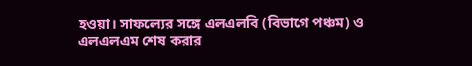হওয়া। সাফল্যের সঙ্গে এলএলবি (বিভাগে পঞ্চম) ও এলএলএম শেষ করার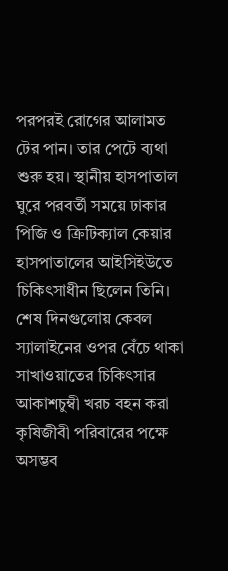পরপরই রোগের আলামত টের পান। তার পেটে ব্যথা শুরু হয়। স্থানীয় হাসপাতাল ঘুরে পরবর্তী সময়ে ঢাকার পিজি ও ক্রিটিক্যাল কেয়ার হাসপাতালের আইসিইউতে চিকিৎসাধীন ছিলেন তিনি। শেষ দিনগুলোয় কেবল স্যালাইনের ওপর বেঁচে থাকা সাখাওয়াতের চিকিৎসার আকাশচুম্বী খরচ বহন করা কৃষিজীবী পরিবারের পক্ষে অসম্ভব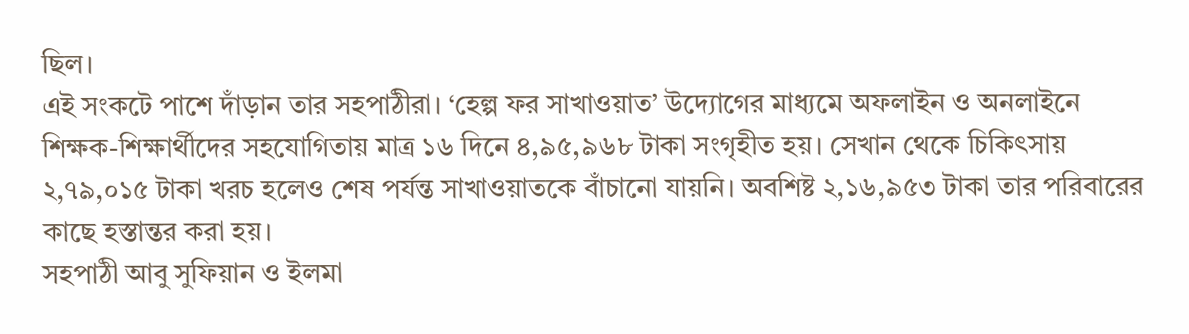ছিল।
এই সংকটে পাশে দাঁড়ান তার সহপাঠীরা। ‘হেল্প ফর সাখাওয়াত’ উদ্যোগের মাধ্যমে অফলাইন ও অনলাইনে শিক্ষক-শিক্ষার্থীদের সহযোগিতায় মাত্র ১৬ দিনে ৪,৯৫,৯৬৮ টাকা সংগৃহীত হয়। সেখান থেকে চিকিৎসায় ২,৭৯,০১৫ টাকা খরচ হলেও শেষ পর্যন্ত সাখাওয়াতকে বাঁচানো যায়নি। অবশিষ্ট ২,১৬,৯৫৩ টাকা তার পরিবারের কাছে হস্তান্তর করা হয়।
সহপাঠী আবু সুফিয়ান ও ইলমা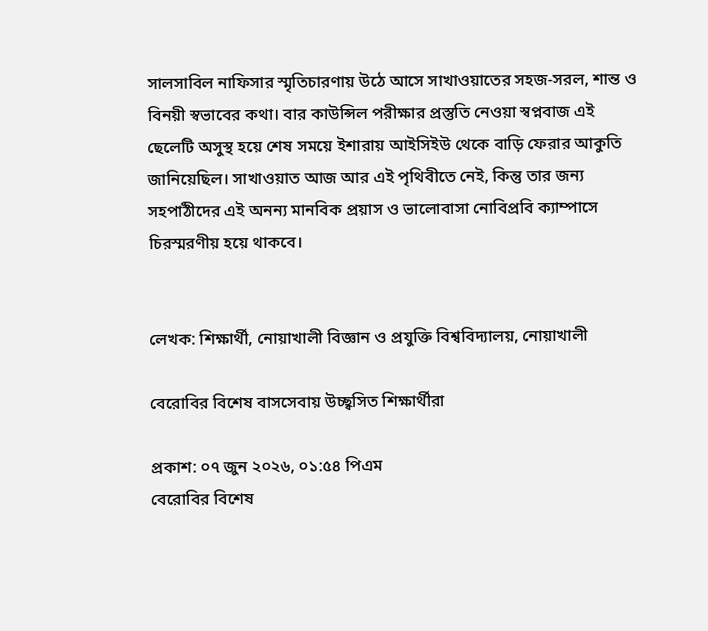সালসাবিল নাফিসার স্মৃতিচারণায় উঠে আসে সাখাওয়াতের সহজ-সরল, শান্ত ও বিনয়ী স্বভাবের কথা। বার কাউন্সিল পরীক্ষার প্রস্তুতি নেওয়া স্বপ্নবাজ এই ছেলেটি অসুস্থ হয়ে শেষ সময়ে ইশারায় আইসিইউ থেকে বাড়ি ফেরার আকুতি জানিয়েছিল। সাখাওয়াত আজ আর এই পৃথিবীতে নেই, কিন্তু তার জন্য সহপাঠীদের এই অনন্য মানবিক প্রয়াস ও ভালোবাসা নোবিপ্রবি ক্যাম্পাসে চিরস্মরণীয় হয়ে থাকবে।


লেখক: শিক্ষার্থী, নোয়াখালী বিজ্ঞান ও প্রযুক্তি বিশ্ববিদ্যালয়, নোয়াখালী

বেরোবির বিশেষ বাসসেবায় উচ্ছ্বসিত শিক্ষার্থীরা

প্রকাশ: ০৭ জুন ২০২৬, ০১:৫৪ পিএম
বেরোবির বিশেষ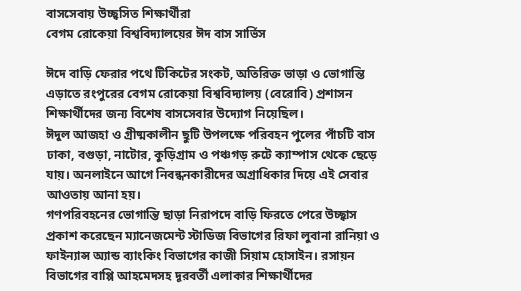বাসসেবায় উচ্ছ্বসিত শিক্ষার্থীরা
বেগম রোকেয়া বিশ্ববিদ্যালয়ের ঈদ বাস সার্ভিস

ঈদে বাড়ি ফেরার পথে টিকিটের সংকট, অতিরিক্ত ভাড়া ও ভোগান্তি এড়াতে রংপুরের বেগম রোকেয়া বিশ্ববিদ্যালয় (বেরোবি) প্রশাসন শিক্ষার্থীদের জন্য বিশেষ বাসসেবার উদ্যোগ নিয়েছিল।
ঈদুল আজহা ও গ্রীষ্মকালীন ছুটি উপলক্ষে পরিবহন পুলের পাঁচটি বাস ঢাকা, বগুড়া, নাটোর, কুড়িগ্রাম ও পঞ্চগড় রুটে ক্যাম্পাস থেকে ছেড়ে যায়। অনলাইনে আগে নিবন্ধনকারীদের অগ্রাধিকার দিয়ে এই সেবার আওতায় আনা হয়।
গণপরিবহনের ভোগান্তি ছাড়া নিরাপদে বাড়ি ফিরতে পেরে উচ্ছ্বাস প্রকাশ করেছেন ম্যানেজমেন্ট স্টাডিজ বিভাগের রিফা লুবানা রানিয়া ও ফাইন্যান্স অ্যান্ড ব্যাংকিং বিভাগের কাজী সিয়াম হোসাইন। রসায়ন বিভাগের বাপ্পি আহমেদসহ দূরবর্তী এলাকার শিক্ষার্থীদের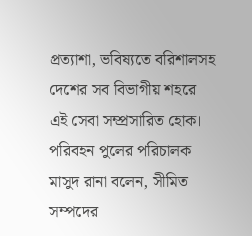প্রত্যাশা, ভবিষ্যতে বরিশালসহ দেশের সব বিভাগীয় শহরে এই সেবা সম্প্রসারিত হোক।
পরিবহন পুলের পরিচালক মাসুদ রানা বলেন, সীমিত সম্পদের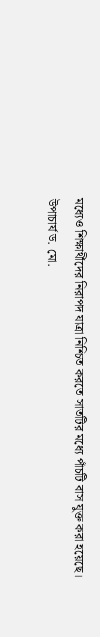মধ্যেও শিক্ষার্থীদের নিরাপদ যাত্রা নিশ্চিত করতে সাতটির মধ্যে পাঁচটি বাস যুক্ত করা হয়েছে।
উপাচার্য ড. মো.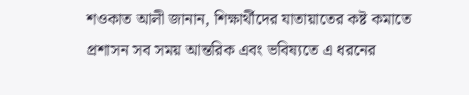শওকাত আলী জানান, শিক্ষার্থীদের যাতায়াতের কষ্ট কমাতে প্রশাসন সব সময় আন্তরিক এবং ভবিষ্যতে এ ধরনের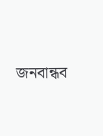জনবান্ধব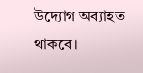উদ্যোগ অব্যাহত থাকবে।